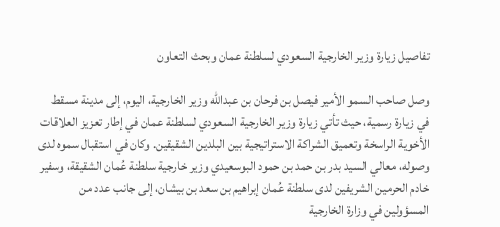تفاصيل زيارة وزير الخارجية السعودي لسلطنة عمان وبحث التعاون

وصل صاحب السمو الأمير فيصل بن فرحان بن عبدالله وزير الخارجية، اليوم، إلى مدينة مسقط في زيارة رسمية، حيث تأتي زيارة وزير الخارجية السعودي لسلطنة عمان في إطار تعزيز العلاقات الأخوية الراسخة وتعميق الشراكة الاستراتيجية بين البلدين الشقيقين. وكان في استقبال سموه لدى وصوله، معالي السيد بدر بن حمد بن حمود البوسعيدي وزير خارجية سلطنة عُمان الشقيقة، وسفير خادم الحرمين الشريفين لدى سلطنة عُمان إبراهيم بن سعد بن بيشان، إلى جانب عدد من المسؤولين في وزارة الخارجية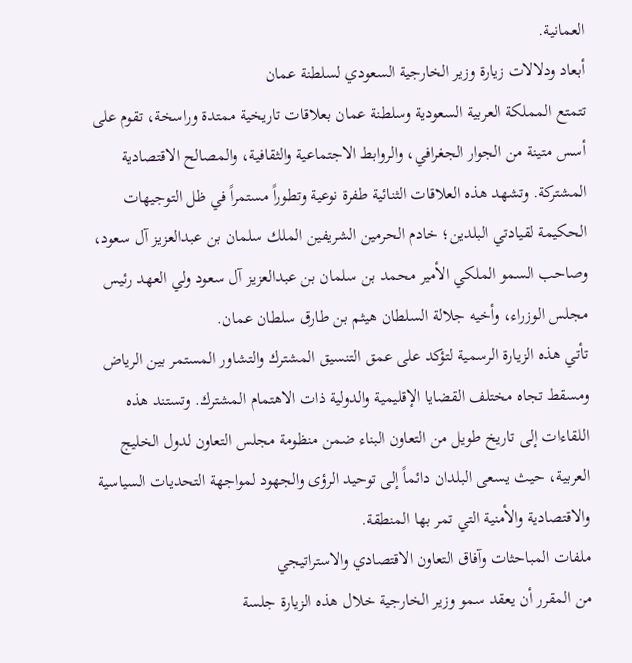العمانية.
أبعاد ودلالات زيارة وزير الخارجية السعودي لسلطنة عمان
تتمتع المملكة العربية السعودية وسلطنة عمان بعلاقات تاريخية ممتدة وراسخة، تقوم على أسس متينة من الجوار الجغرافي، والروابط الاجتماعية والثقافية، والمصالح الاقتصادية المشتركة. وتشهد هذه العلاقات الثنائية طفرة نوعية وتطوراً مستمراً في ظل التوجيهات الحكيمة لقيادتي البلدين؛ خادم الحرمين الشريفين الملك سلمان بن عبدالعزيز آل سعود، وصاحب السمو الملكي الأمير محمد بن سلمان بن عبدالعزيز آل سعود ولي العهد رئيس مجلس الوزراء، وأخيه جلالة السلطان هيثم بن طارق سلطان عمان.
تأتي هذه الزيارة الرسمية لتؤكد على عمق التنسيق المشترك والتشاور المستمر بين الرياض ومسقط تجاه مختلف القضايا الإقليمية والدولية ذات الاهتمام المشترك. وتستند هذه اللقاءات إلى تاريخ طويل من التعاون البناء ضمن منظومة مجلس التعاون لدول الخليج العربية، حيث يسعى البلدان دائماً إلى توحيد الرؤى والجهود لمواجهة التحديات السياسية والاقتصادية والأمنية التي تمر بها المنطقة.
ملفات المباحثات وآفاق التعاون الاقتصادي والاستراتيجي
من المقرر أن يعقد سمو وزير الخارجية خلال هذه الزيارة جلسة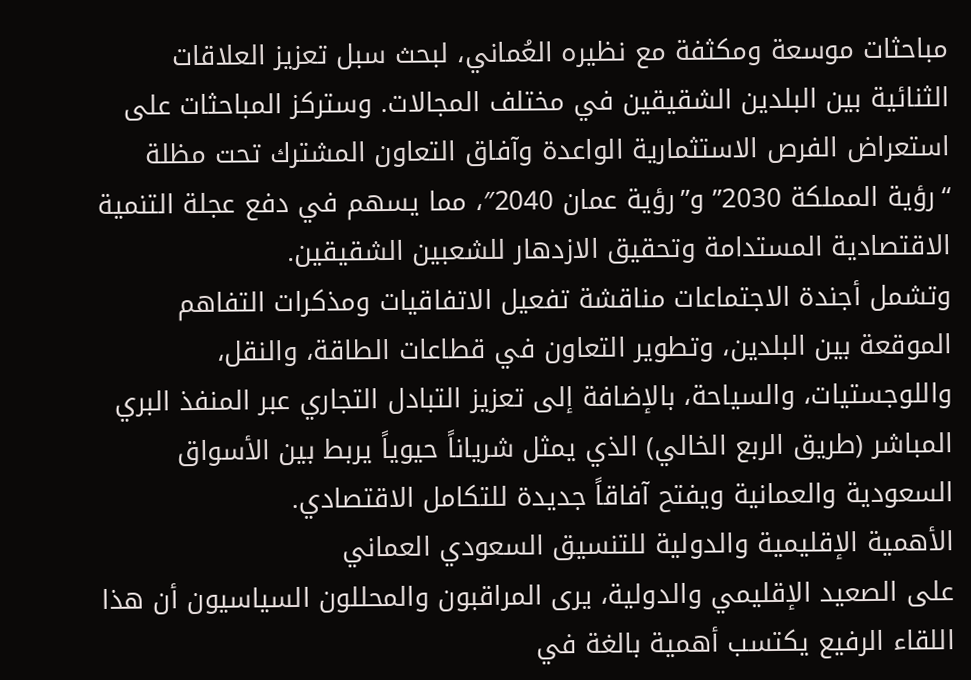مباحثات موسعة ومكثفة مع نظيره العُماني، لبحث سبل تعزيز العلاقات الثنائية بين البلدين الشقيقين في مختلف المجالات. وستركز المباحثات على استعراض الفرص الاستثمارية الواعدة وآفاق التعاون المشترك تحت مظلة “رؤية المملكة 2030” و”رؤية عمان 2040″، مما يسهم في دفع عجلة التنمية الاقتصادية المستدامة وتحقيق الازدهار للشعبين الشقيقين.
وتشمل أجندة الاجتماعات مناقشة تفعيل الاتفاقيات ومذكرات التفاهم الموقعة بين البلدين، وتطوير التعاون في قطاعات الطاقة، والنقل، واللوجستيات، والسياحة، بالإضافة إلى تعزيز التبادل التجاري عبر المنفذ البري المباشر (طريق الربع الخالي) الذي يمثل شرياناً حيوياً يربط بين الأسواق السعودية والعمانية ويفتح آفاقاً جديدة للتكامل الاقتصادي.
الأهمية الإقليمية والدولية للتنسيق السعودي العماني
على الصعيد الإقليمي والدولية، يرى المراقبون والمحللون السياسيون أن هذا اللقاء الرفيع يكتسب أهمية بالغة في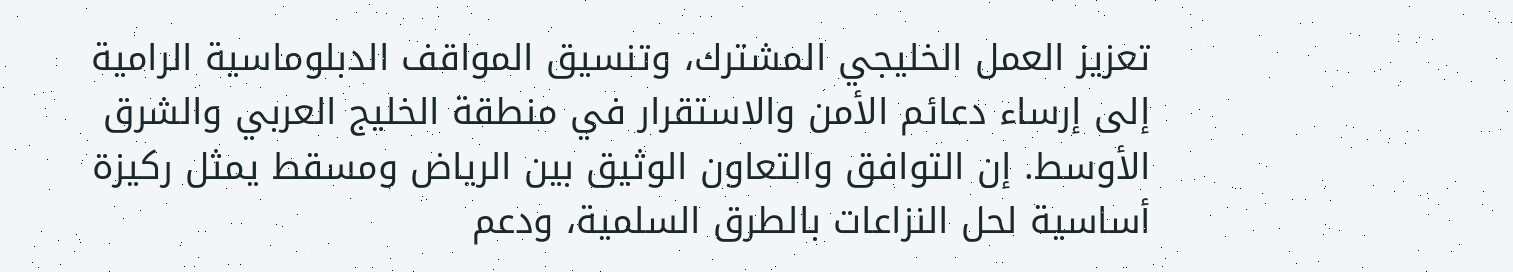تعزيز العمل الخليجي المشترك، وتنسيق المواقف الدبلوماسية الرامية إلى إرساء دعائم الأمن والاستقرار في منطقة الخليج العربي والشرق الأوسط. إن التوافق والتعاون الوثيق بين الرياض ومسقط يمثل ركيزة أساسية لحل النزاعات بالطرق السلمية، ودعم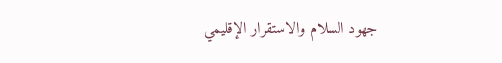جهود السلام والاستقرار الإقليمي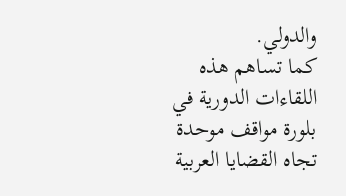والدولي.
كما تساهم هذه اللقاءات الدورية في بلورة مواقف موحدة تجاه القضايا العربية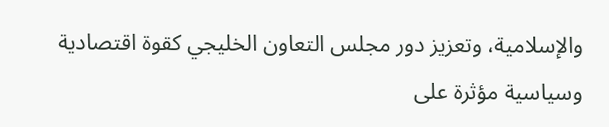والإسلامية، وتعزيز دور مجلس التعاون الخليجي كقوة اقتصادية وسياسية مؤثرة على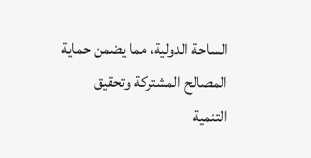الساحة الدولية، مما يضمن حماية المصالح المشتركة وتحقيق التنمية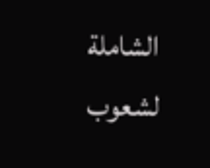الشاملة لشعوب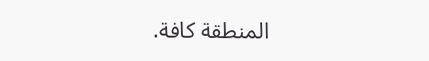المنطقة كافة.